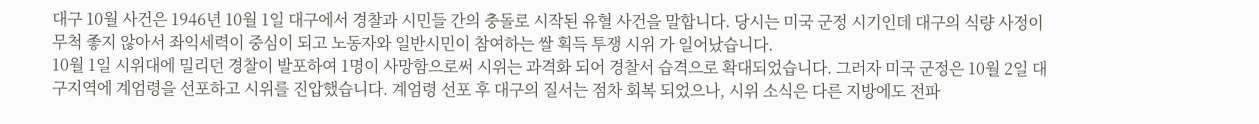대구 10월 사건은 1946년 10월 1일 대구에서 경찰과 시민들 간의 충돌로 시작된 유혈 사건을 말합니다. 당시는 미국 군정 시기인데 대구의 식량 사정이 무척 좋지 않아서 좌익세력이 중심이 되고 노동자와 일반시민이 참여하는 쌀 획득 투쟁 시위 가 일어났습니다.
10월 1일 시위대에 밀리던 경찰이 발포하여 1명이 사망함으로써 시위는 과격화 되어 경찰서 습격으로 확대되었습니다. 그러자 미국 군정은 10월 2일 대구지역에 계엄령을 선포하고 시위를 진압했습니다. 계엄령 선포 후 대구의 질서는 점차 회복 되었으나, 시위 소식은 다른 지방에도 전파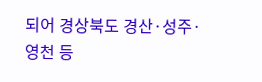되어 경상북도 경산·성주·영천 등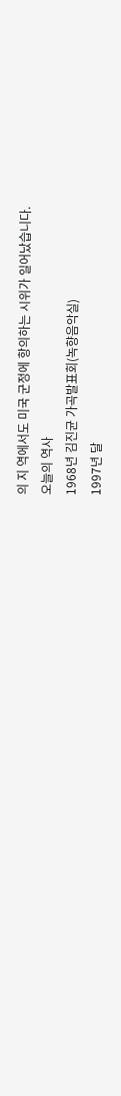의 지 역에서도 미국 군정에 항의하는 시위가 일어났습니다.
오늘의 역사
1968년 김진균 가곡발표회(녹향음악실)
1997년 달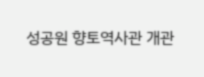성공원 향토역사관 개관